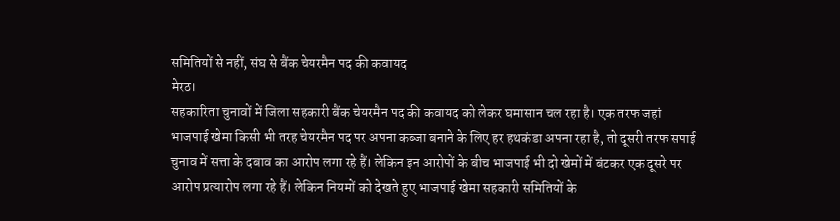समितियों से नहीं, संघ से बैंक चेयरमैन पद की कवायद
मेरठ।
सहकारिता चुनावों में जिला सहकारी बैंक चेयरमैन पद की कवायद को लेकर घमासान चल रहा है। एक तरफ जहां भाजपाई खेमा किसी भी तरह चेयरमैन पद पर अपना कब्जा बनाने के लिए हर हथकंडा अपना रहा है, तो दूसरी तरफ सपाई चुनाव में सत्ता के दबाव का आरोप लगा रहे हैं। लेकिन इन आरोपों के बीच भाजपाई भी दो खेमों में बंटकर एक दूसरे पर आरोप प्रत्यारोप लगा रहे हैं। लेकिन नियमों को देखते हुए भाजपाई खेमा सहकारी समितियों के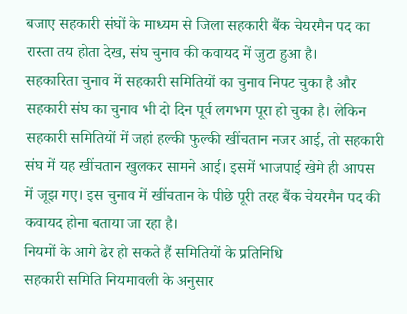बजाए सहकारी संघों के माध्यम से जिला सहकारी बैंक चेयरमैन पद का रास्ता तय होता देख, संघ चुनाव की कवायद में जुटा हुआ है।
सहकारिता चुनाव में सहकारी समितियों का चुनाव निपट चुका है और सहकारी संघ का चुनाव भी दो दिन पूर्व लगभग पूरा हो चुका है। लेकिन सहकारी समितियों में जहां हल्की फुल्की खींचतान नजर आई, तो सहकारी संघ में यह खींचतान खुलकर सामने आई। इसमें भाजपाई खेमे ही आपस में जूझ गए। इस चुनाव में खींचतान के पीछे पूरी तरह बैंक चेयरमैन पद की कवायद होना बताया जा रहा है।
नियमों के आगे ढेर हो सकते हैं समितियों के प्रतिनिधि
सहकारी समिति नियमावली के अनुसार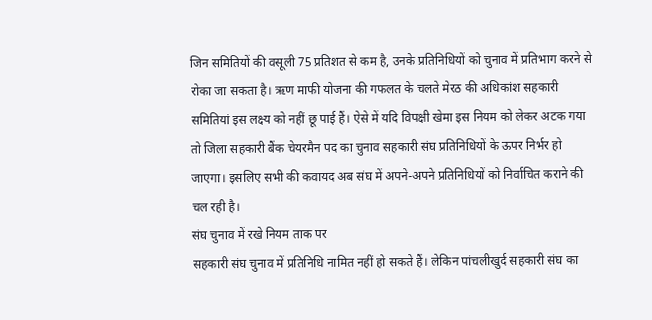जिन समितियों की वसूली 75 प्रतिशत से कम है, उनके प्रतिनिधियों को चुनाव में प्रतिभाग करने से रोका जा सकता है। ऋण माफी योजना की गफलत के चलते मेरठ की अधिकांश सहकारी समितियां इस लक्ष्य को नहीं छू पाई हैं। ऐसे में यदि विपक्षी खेमा इस नियम को लेकर अटक गया तो जिला सहकारी बैंक चेयरमैन पद का चुनाव सहकारी संघ प्रतिनिधियों के ऊपर निर्भर हो जाएगा। इसलिए सभी की कवायद अब संघ में अपने-अपने प्रतिनिधियों को निर्वाचित कराने की चल रही है।
संघ चुनाव में रखे नियम ताक पर
सहकारी संघ चुनाव में प्रतिनिधि नामित नहीं हो सकते हैं। लेकिन पांचलीखुर्द सहकारी संघ का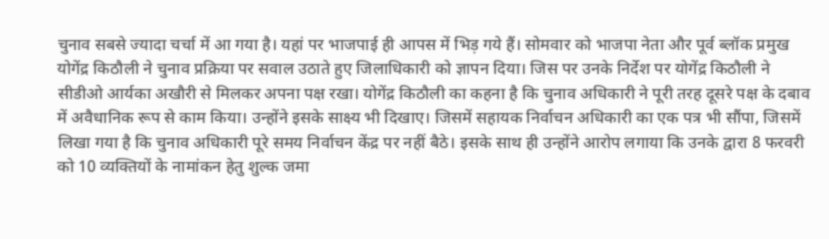चुनाव सबसे ज्यादा चर्चा में आ गया है। यहां पर भाजपाई ही आपस में भिड़ गये हैं। सोमवार को भाजपा नेता और पूर्व ब्लॉक प्रमुख योगेंद्र किठौली ने चुनाव प्रक्रिया पर सवाल उठाते हुए जिलाधिकारी को ज्ञापन दिया। जिस पर उनके निर्देश पर योगेंद्र किठौली ने सीडीओ आर्यका अखौरी से मिलकर अपना पक्ष रखा। योगेंद्र किठौली का कहना है कि चुनाव अधिकारी ने पूरी तरह दूसरे पक्ष के दबाव में अवैधानिक रूप से काम किया। उन्होंने इसके साक्ष्य भी दिखाए। जिसमें सहायक निर्वाचन अधिकारी का एक पत्र भी सौंपा, जिसमें लिखा गया है कि चुनाव अधिकारी पूरे समय निर्वाचन केंद्र पर नहीं बैठे। इसके साथ ही उन्होंने आरोप लगाया कि उनके द्वारा 8 फरवरी को 10 व्यक्तियों के नामांकन हेतु शुल्क जमा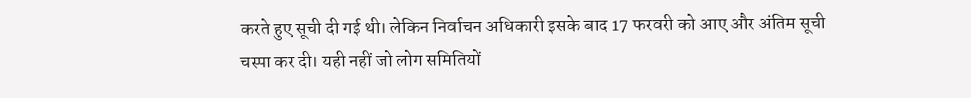करते हुए सूची दी गई थी। लेकिन निर्वाचन अधिकारी इसके बाद 17 फरवरी को आए और अंतिम सूची चस्पा कर दी। यही नहीं जो लोग समितियों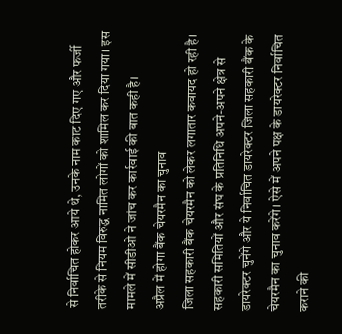से निर्वाचित होकर आये थे, उनके नाम काट दिए गए और फर्जी तरीके से नियम विरुद्ध नामित लोगों को शामिल कर दिया गया। इस मामले में सीडीओ ने जांच कर कार्रवाई की बात कही है।
अप्रैल में होगा बैंक चेयरमैन का चुनाव
जिला सहकारी बैंक चेयरमैन को लेकर लगातार कवायद हो रही है। सहकारी समितियों और संघ के प्रतिनिधि अपने-अपने क्षेत्र से डायरेक्टर चुनेंगे और ये निर्वाचित डायरेक्टर जिला सहकारी बैंक के चेयरमैन का चुनाव करेंगे। ऐसे में अपने पक्ष के डायरेक्टर निर्वाचित कराने की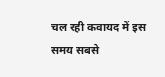चल रही कवायद में इस समय सबसे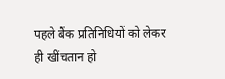पहले बैंक प्रतिनिधियों को लेकर ही खींचतान हो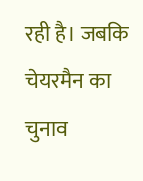रही है। जबकि चेयरमैन का चुनाव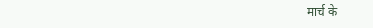मार्च के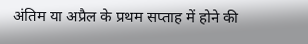अंतिम या अप्रैल के प्रथम सप्ताह में होने की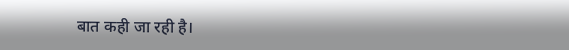बात कही जा रही है।